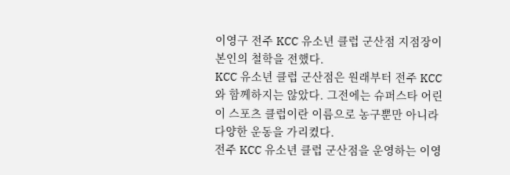이영구 전주 KCC 유소년 클럽 군산점 지점장이 본인의 철학을 전했다.
KCC 유소년 클럽 군산점은 원래부터 전주 KCC와 함께하지는 않았다. 그전에는 슈퍼스타 어린이 스포츠 클럽이란 이름으로 농구뿐만 아니라 다양한 운동을 가리켰다.
전주 KCC 유소년 클럽 군산점을 운영하는 이영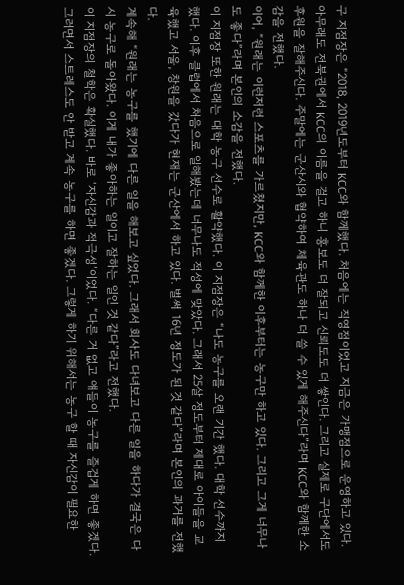구 지점장은 “2018, 2019년도부터 KCC와 함께했다. 처음에는 직영점이었고 지금은 가맹점으로 운영하고 있다. 아무래도 전북권에서 KCC의 이름을 걸고 하니 홍보도 더 잘되고 신뢰도도 더 쌓인다. 그리고 실제로 구단에서도 후원을 잘해주신다. 주말에는 군산시와 협약하여 체육관도 하나 더 쓸 수 있게 해주신다”라며 KCC와 함께한 소감을 전했다.
이어, “원래는 이런저런 스포츠를 가르쳤지만, KCC와 함께한 이후부터는 농구만 하고 있다. 그리고 그게 너무나도 좋다”라며 본인의 소감을 전했다.
이 지점장 또한 원래는 대학 농구 선수로 활약했다. 이 지점장은 “나도 농구를 오랜 기간 했다. 대학 선수까지 했다. 이후 클럽에서 처음으로 일해봤는데 너무나도 적성에 맞았다. 그래서 25살 정도부터 제대로 아이들을 교육했고 서울, 창원을 갔다가 현재는 군산에서 하고 있다. 벌써 16년 정도가 된 것 같다”라며 본인의 과거를 전했다.
계속해 “원래는 농구를 했기에 다른 일을 해보고 싶었다. 그래서 회사도 다녀보고 다른 일을 하다가 결국은 다시 농구로 돌아왔다. 이게 내가 좋아하는 일이고 잘하는 일인 것 같다”라고 전했다.
이 지점장의 철학은 확실했다. 바로 ‘자신감과 적극성’이었다. “다른 거 없고 얘들이 농구를 즐겁게 하면 좋겠다. 그러면서 스트레스도 안 받고 계속 농구를 하면 좋겠다. 그렇게 하기 위해서는 농구 할 때 자신감이 필요한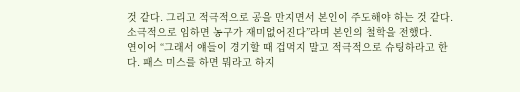것 같다. 그리고 적극적으로 공을 만지면서 본인이 주도해야 하는 것 같다. 소극적으로 임하면 농구가 재미없어진다”라며 본인의 철학을 전했다.
연이어 “그래서 얘들이 경기할 때 겁먹지 말고 적극적으로 슈팅하라고 한다. 패스 미스를 하면 뭐라고 하지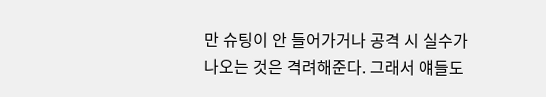만 슈팅이 안 들어가거나 공격 시 실수가 나오는 것은 격려해준다. 그래서 얘들도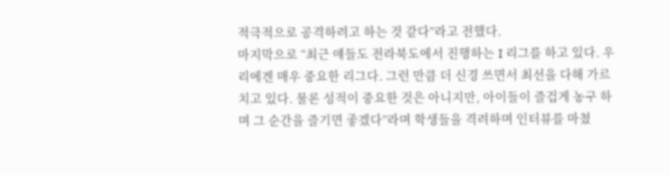적극적으로 공격하려고 하는 것 같다”라고 전했다.
마지막으로 “최근 얘들도 전라북도에서 진행하는 I 리그를 하고 있다. 우리에겐 매우 중요한 리그다. 그런 만큼 더 신경 쓰면서 최선을 다해 가르치고 있다. 물론 성적이 중요한 것은 아니지만, 아이들이 즐겁게 농구 하며 그 순간을 즐기면 좋겠다”라며 학생들을 격려하며 인터뷰를 마쳤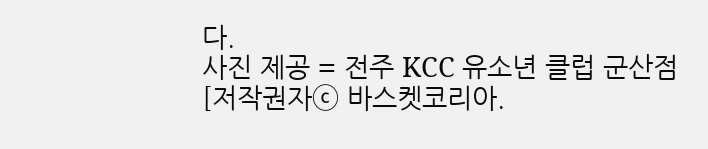다.
사진 제공 = 전주 KCC 유소년 클럽 군산점
[저작권자ⓒ 바스켓코리아.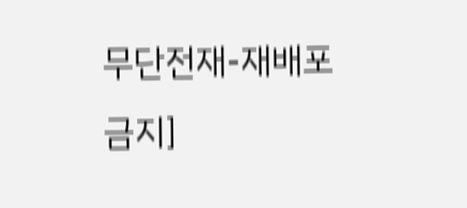무단전재-재배포 금지]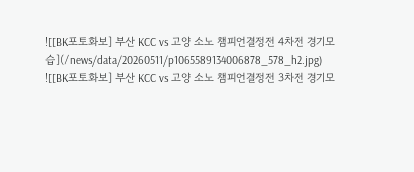![[BK포토화보] 부산 KCC vs 고양 소노 챔피언결정전 4차전 경기모습](/news/data/20260511/p1065589134006878_578_h2.jpg)
![[BK포토화보] 부산 KCC vs 고양 소노 챔피언결정전 3차전 경기모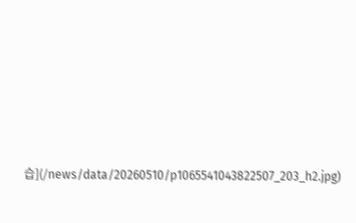습](/news/data/20260510/p1065541043822507_203_h2.jpg)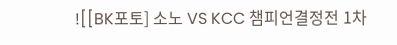![[BK포토] 소노 VS KCC 챔피언결정전 1차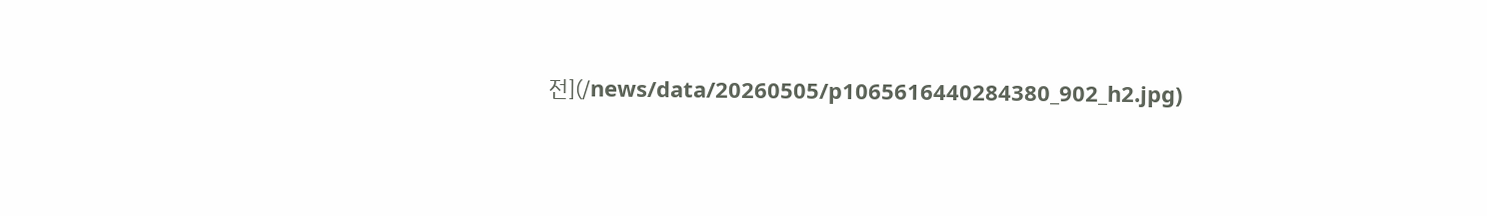전](/news/data/20260505/p1065616440284380_902_h2.jpg)